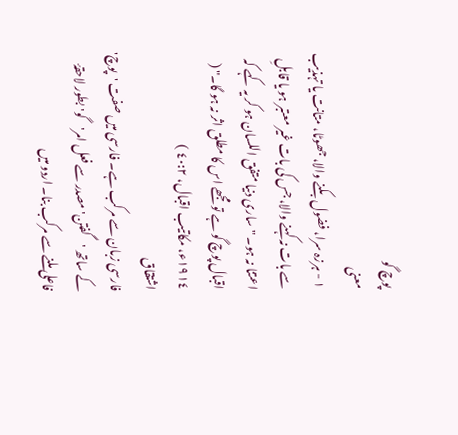پوچ گو
معنی
١ - ہرزہ سرا، فضول بکنے والا، جھوٹا، متانت یا تہذیب سے بات نہ کہنے والا، جس کی بات غیر معتبر ہو یا قابلِ اعتنا نہ ہو۔ "ساری دنیا متفق اللسان ہو کر یہ کہے کہ اقبال پوچ گو ہے تو مجھے اس کا مطلق اثر نہ ہو گا۔" ( ١٩١٤ء، مکاتیب اقبال، ٤٠:٢ )
اشتقاق
فارسی زبان سے مرکب ہے۔ فارسی میں صفت 'پوچ' کے ساتھ 'گفتن' مصدر سے فعل امر'گو' بطور لاحقۂ فاعلی ملنے سے مرکب بنا۔ اردو میں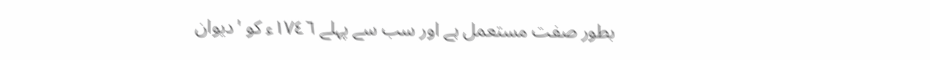بطور صفت مستعمل ہے اور سب سے پہلے ١٧٤٦ء کو 'دیوان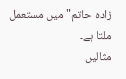زادہ حاتم" میں مستعمل ملتا ہے۔
مثالیں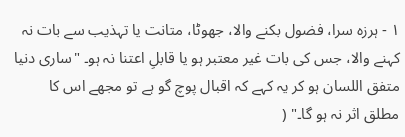١ - ہرزہ سرا، فضول بکنے والا، جھوٹا، متانت یا تہذیب سے بات نہ کہنے والا، جس کی بات غیر معتبر ہو یا قابلِ اعتنا نہ ہو۔ "ساری دنیا متفق اللسان ہو کر یہ کہے کہ اقبال پوچ گو ہے تو مجھے اس کا مطلق اثر نہ ہو گا۔" (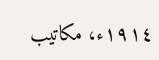١٩١٤ء، مکاتیب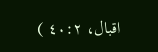اقبال، ٤٠:٢ )